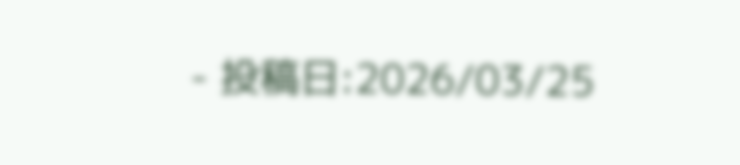- 投稿日:2026/03/25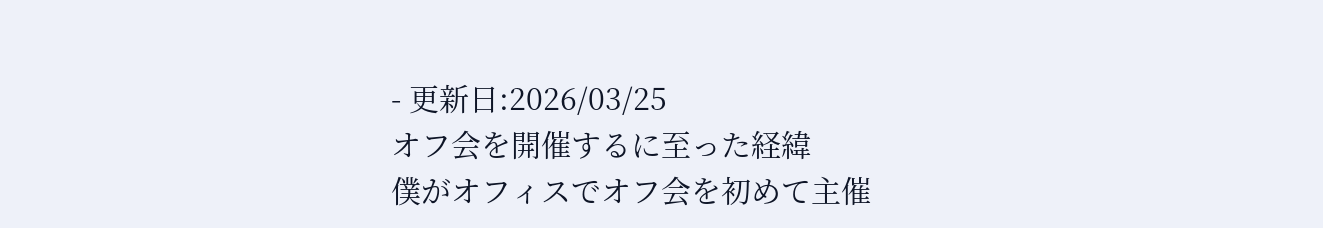- 更新日:2026/03/25
オフ会を開催するに至った経緯
僕がオフィスでオフ会を初めて主催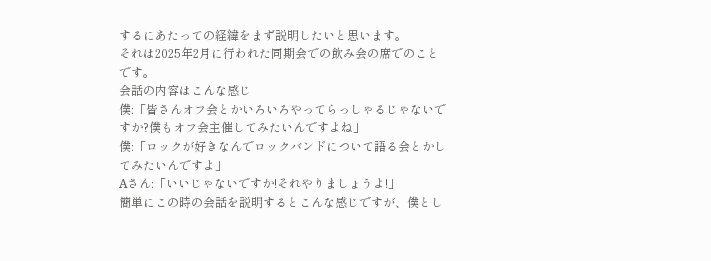するにあたっての経緯をまず説明したいと思います。
それは2025年2月に行われた同期会での飲み会の席でのことです。
会話の内容はこんな感じ
僕:「皆さんオフ会とかいろいろやってらっしゃるじゃないですか?僕もオフ会主催してみたいんですよね」
僕:「ロックが好きなんでロックバンドについて語る会とかしてみたいんですよ」
Aさん:「いいじゃないですか!それやりましょうよ!」
簡単にこの時の会話を説明するとこんな感じですが、僕とし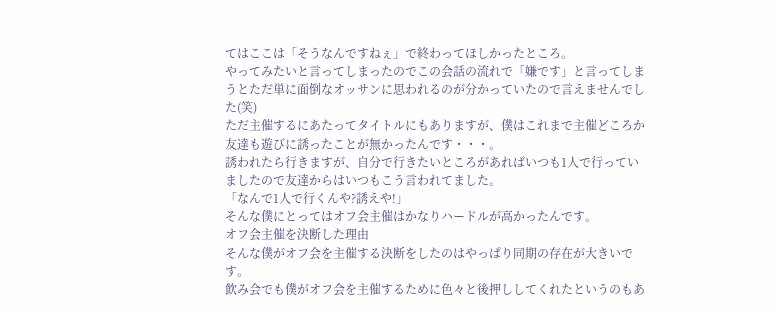てはここは「そうなんですねぇ」で終わってほしかったところ。
やってみたいと言ってしまったのでこの会話の流れで「嫌です」と言ってしまうとただ単に面倒なオッサンに思われるのが分かっていたので言えませんでした(笑)
ただ主催するにあたってタイトルにもありますが、僕はこれまで主催どころか友達も遊びに誘ったことが無かったんです・・・。
誘われたら行きますが、自分で行きたいところがあればいつも1人で行っていましたので友達からはいつもこう言われてました。
「なんで1人で行くんや?誘えや!」
そんな僕にとってはオフ会主催はかなりハードルが高かったんです。
オフ会主催を決断した理由
そんな僕がオフ会を主催する決断をしたのはやっぱり同期の存在が大きいです。
飲み会でも僕がオフ会を主催するために色々と後押ししてくれたというのもあ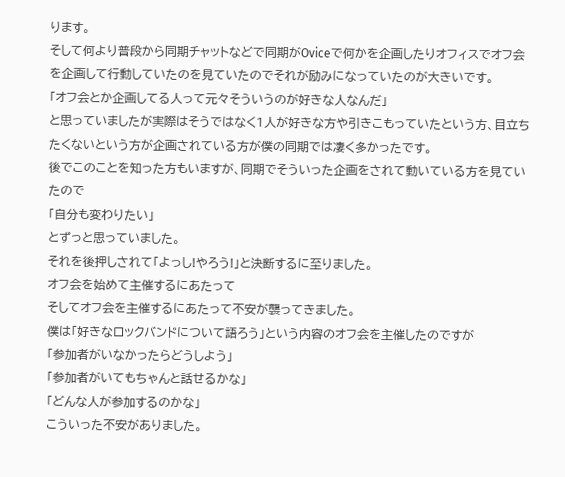ります。
そして何より普段から同期チャットなどで同期がOviceで何かを企画したりオフィスでオフ会を企画して行動していたのを見ていたのでそれが励みになっていたのが大きいです。
「オフ会とか企画してる人って元々そういうのが好きな人なんだ」
と思っていましたが実際はそうではなく1人が好きな方や引きこもっていたという方、目立ちたくないという方が企画されている方が僕の同期では凄く多かったです。
後でこのことを知った方もいますが、同期でそういった企画をされて動いている方を見ていたので
「自分も変わりたい」
とずっと思っていました。
それを後押しされて「よっし!やろう!」と決断するに至りました。
オフ会を始めて主催するにあたって
そしてオフ会を主催するにあたって不安が襲ってきました。
僕は「好きなロックバンドについて語ろう」という内容のオフ会を主催したのですが
「参加者がいなかったらどうしよう」
「参加者がいてもちゃんと話せるかな」
「どんな人が参加するのかな」
こういった不安がありました。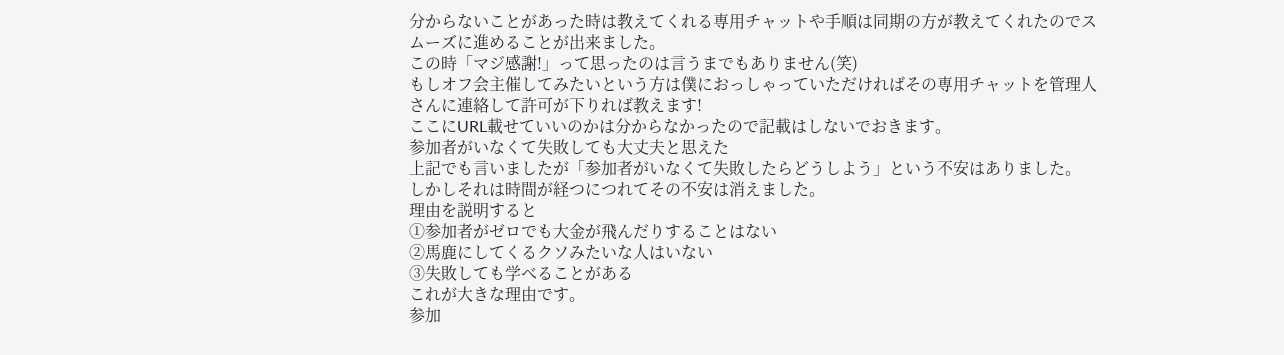分からないことがあった時は教えてくれる専用チャットや手順は同期の方が教えてくれたのでスムーズに進めることが出来ました。
この時「マジ感謝!」って思ったのは言うまでもありません(笑)
もしオフ会主催してみたいという方は僕におっしゃっていただければその専用チャットを管理人さんに連絡して許可が下りれば教えます!
ここにURL載せていいのかは分からなかったので記載はしないでおきます。
参加者がいなくて失敗しても大丈夫と思えた
上記でも言いましたが「参加者がいなくて失敗したらどうしよう」という不安はありました。
しかしそれは時間が経つにつれてその不安は消えました。
理由を説明すると
①参加者がゼロでも大金が飛んだりすることはない
②馬鹿にしてくるクソみたいな人はいない
③失敗しても学べることがある
これが大きな理由です。
参加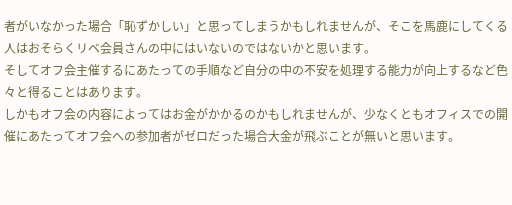者がいなかった場合「恥ずかしい」と思ってしまうかもしれませんが、そこを馬鹿にしてくる人はおそらくリベ会員さんの中にはいないのではないかと思います。
そしてオフ会主催するにあたっての手順など自分の中の不安を処理する能力が向上するなど色々と得ることはあります。
しかもオフ会の内容によってはお金がかかるのかもしれませんが、少なくともオフィスでの開催にあたってオフ会への参加者がゼロだった場合大金が飛ぶことが無いと思います。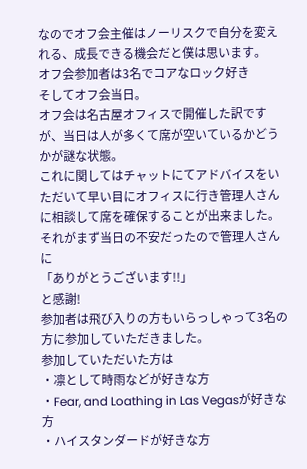なのでオフ会主催はノーリスクで自分を変えれる、成長できる機会だと僕は思います。
オフ会参加者は3名でコアなロック好き
そしてオフ会当日。
オフ会は名古屋オフィスで開催した訳ですが、当日は人が多くて席が空いているかどうかが謎な状態。
これに関してはチャットにてアドバイスをいただいて早い目にオフィスに行き管理人さんに相談して席を確保することが出来ました。
それがまず当日の不安だったので管理人さんに
「ありがとうございます!!」
と感謝!
参加者は飛び入りの方もいらっしゃって3名の方に参加していただきました。
参加していただいた方は
・凛として時雨などが好きな方
・Fear, and Loathing in Las Vegasが好きな方
・ハイスタンダードが好きな方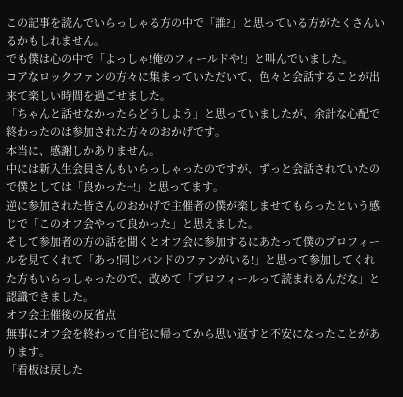この記事を読んでいらっしゃる方の中で「誰?」と思っている方がたくさんいるかもしれません。
でも僕は心の中で「よっしゃ!俺のフィールドや!」と叫んでいました。
コアなロックファンの方々に集まっていただいて、色々と会話することが出来て楽しい時間を過ごせました。
「ちゃんと話せなかったらどうしよう」と思っていましたが、余計な心配で終わったのは参加された方々のおかげです。
本当に、感謝しかありません。
中には新入生会員さんもいらっしゃったのですが、ずっと会話されていたので僕としては「良かった~!」と思ってます。
逆に参加された皆さんのおかげで主催者の僕が楽しませてもらったという感じで「このオフ会やって良かった」と思えました。
そして参加者の方の話を聞くとオフ会に参加するにあたって僕のプロフィールを見てくれて「あっ!同じバンドのファンがいる!」と思って参加してくれた方もいらっしゃったので、改めて「プロフィールって読まれるんだな」と認識できました。
オフ会主催後の反省点
無事にオフ会を終わって自宅に帰ってから思い返すと不安になったことがあります。
「看板は戻した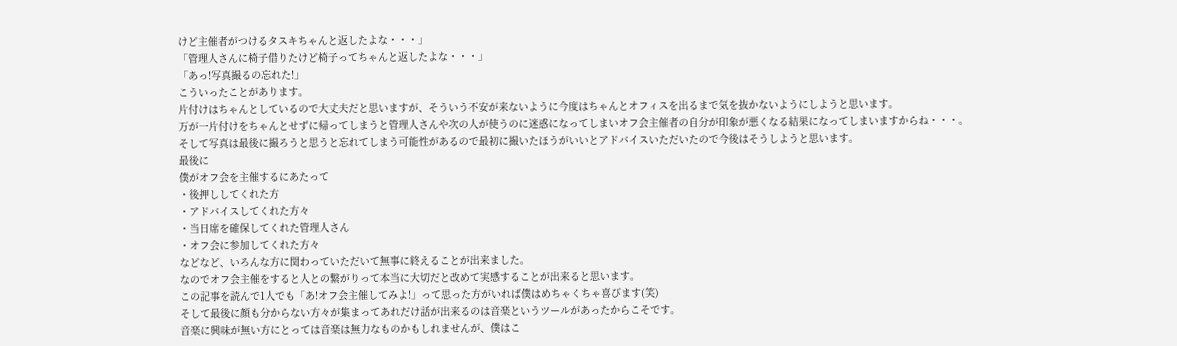けど主催者がつけるタスキちゃんと返したよな・・・」
「管理人さんに椅子借りたけど椅子ってちゃんと返したよな・・・」
「あっ!写真撮るの忘れた!」
こういったことがあります。
片付けはちゃんとしているので大丈夫だと思いますが、そういう不安が来ないように今度はちゃんとオフィスを出るまで気を抜かないようにしようと思います。
万が一片付けをちゃんとせずに帰ってしまうと管理人さんや次の人が使うのに迷惑になってしまいオフ会主催者の自分が印象が悪くなる結果になってしまいますからね・・・。
そして写真は最後に撮ろうと思うと忘れてしまう可能性があるので最初に撮いたほうがいいとアドバイスいただいたので今後はそうしようと思います。
最後に
僕がオフ会を主催するにあたって
・後押ししてくれた方
・アドバイスしてくれた方々
・当日席を確保してくれた管理人さん
・オフ会に参加してくれた方々
などなど、いろんな方に関わっていただいて無事に終えることが出来ました。
なのでオフ会主催をすると人との繋がりって本当に大切だと改めて実感することが出来ると思います。
この記事を読んで1人でも「あ!オフ会主催してみよ!」って思った方がいれば僕はめちゃくちゃ喜びます(笑)
そして最後に顔も分からない方々が集まってあれだけ話が出来るのは音楽というツールがあったからこそです。
音楽に興味が無い方にとっては音楽は無力なものかもしれませんが、僕はこ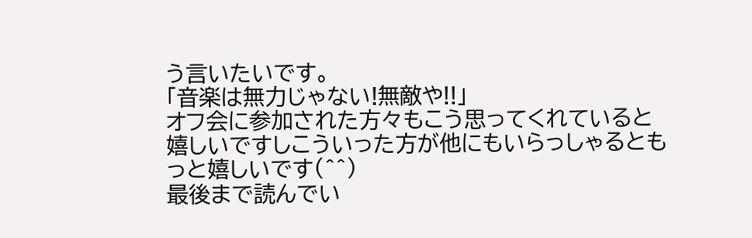う言いたいです。
「音楽は無力じゃない!無敵や!!」
オフ会に参加された方々もこう思ってくれていると嬉しいですしこういった方が他にもいらっしゃるともっと嬉しいです(^^)
最後まで読んでい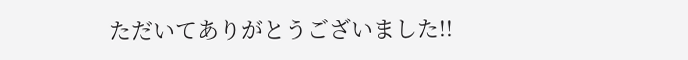ただいてありがとうございました!!